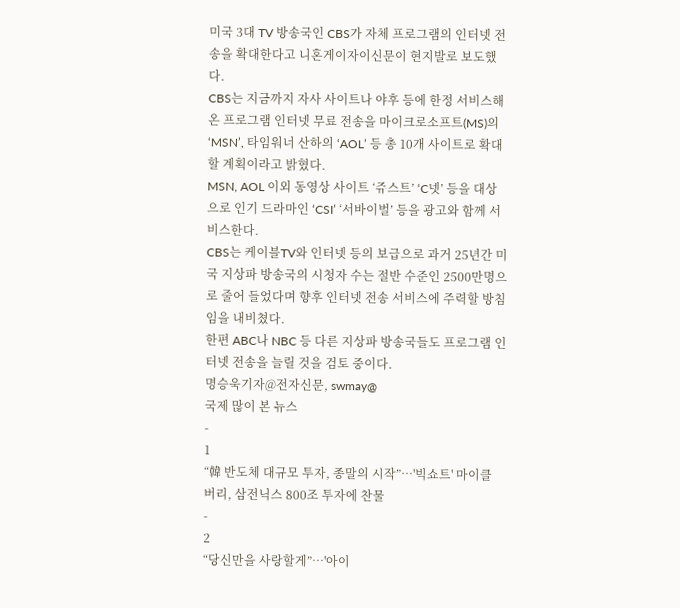미국 3대 TV 방송국인 CBS가 자체 프로그램의 인터넷 전송을 확대한다고 니혼게이자이신문이 현지발로 보도했다.
CBS는 지금까지 자사 사이트나 야후 등에 한정 서비스해 온 프로그램 인터넷 무료 전송을 마이크로소프트(MS)의 ‘MSN’, 타임워너 산하의 ‘AOL’ 등 총 10개 사이트로 확대할 계획이라고 밝혔다.
MSN, AOL 이외 동영상 사이트 ‘쥬스트’ ‘C넷’ 등을 대상으로 인기 드라마인 ‘CSI’ ‘서바이벌’ 등을 광고와 함께 서비스한다.
CBS는 케이블TV와 인터넷 등의 보급으로 과거 25년간 미국 지상파 방송국의 시청자 수는 절반 수준인 2500만명으로 줄어 들었다며 향후 인터넷 전송 서비스에 주력할 방침임을 내비쳤다.
한편 ABC나 NBC 등 다른 지상파 방송국들도 프로그램 인터넷 전송을 늘릴 것을 검토 중이다.
명승욱기자@전자신문, swmay@
국제 많이 본 뉴스
-
1
“韓 반도체 대규모 투자, 종말의 시작”…'빅쇼트' 마이클 버리, 삼전닉스 800조 투자에 찬물
-
2
“당신만을 사랑할게”…'아이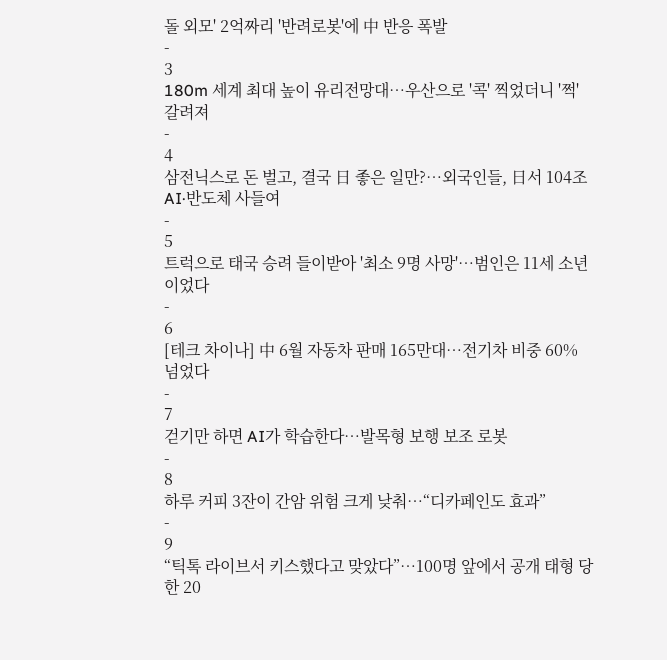돌 외모' 2억짜리 '반려로봇'에 中 반응 폭발
-
3
180m 세계 최대 높이 유리전망대…우산으로 '콕' 찍었더니 '쩍' 갈려져
-
4
삼전닉스로 돈 벌고, 결국 日 좋은 일만?…외국인들, 日서 104조 AI·반도체 사들여
-
5
트럭으로 태국 승려 들이받아 '최소 9명 사망'…범인은 11세 소년이었다
-
6
[테크 차이나] 中 6월 자동차 판매 165만대…전기차 비중 60% 넘었다
-
7
걷기만 하면 AI가 학습한다…발목형 보행 보조 로봇
-
8
하루 커피 3잔이 간암 위험 크게 낮춰…“디카페인도 효과”
-
9
“틱톡 라이브서 키스했다고 맞았다”…100명 앞에서 공개 태형 당한 20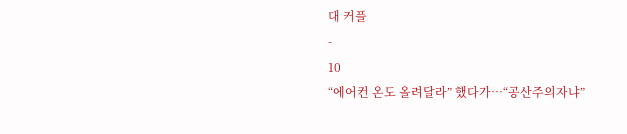대 커플
-
10
“에어컨 온도 올려달라” 했다가…“공산주의자냐”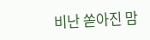비난 쏟아진 맘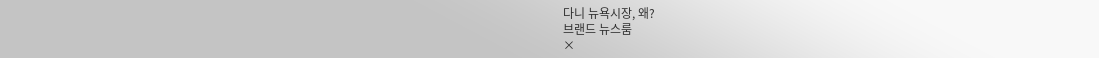다니 뉴욕시장, 왜?
브랜드 뉴스룸
×